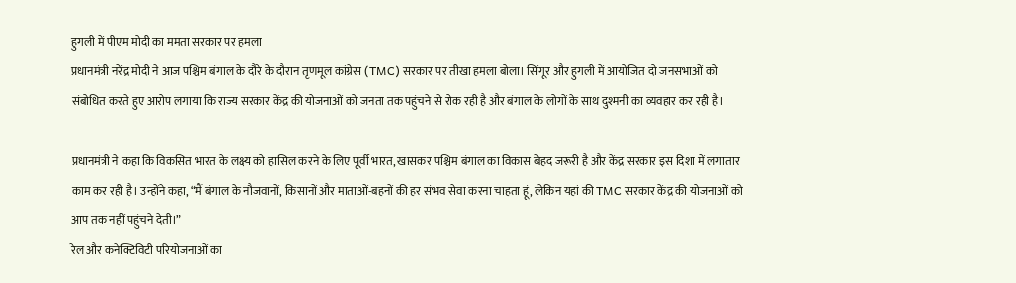हुगली में पीएम मोदी का ममता सरकार पर हमला
प्रधानमंत्री नरेंद्र मोदी ने आज पश्चिम बंगाल के दौरे के दौरान तृणमूल कांग्रेस (TMC) सरकार पर तीखा हमला बोला। सिंगूर और हुगली में आयोजित दो जनसभाओं को संबोधित करते हुए आरोप लगाया कि राज्य सरकार केंद्र की योजनाओं को जनता तक पहुंचने से रोक रही है और बंगाल के लोगों के साथ दुश्मनी का व्यवहार कर रही है।

प्रधानमंत्री ने कहा कि विकसित भारत के लक्ष्य को हासिल करने के लिए पूर्वी भारत, खासकर पश्चिम बंगाल का विकास बेहद जरूरी है और केंद्र सरकार इस दिशा में लगातार काम कर रही है। उन्होंने कहा, “मैं बंगाल के नौजवानों, किसानों और माताओं-बहनों की हर संभव सेवा करना चाहता हूं, लेकिन यहां की TMC सरकार केंद्र की योजनाओं को आप तक नहीं पहुंचने देती।”
रेल और कनेक्टिविटी परियोजनाओं का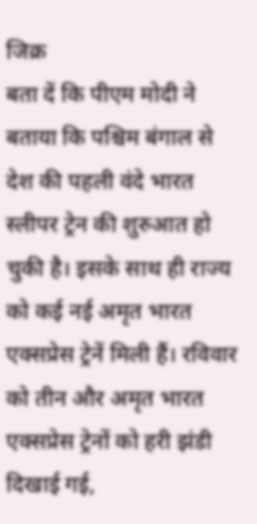जिक्र
बता दें कि पीएम मोदी ने बताया कि पश्चिम बंगाल से देश की पहली वंदे भारत स्लीपर ट्रेन की शुरुआत हो चुकी है। इसके साथ ही राज्य को कई नई अमृत भारत एक्सप्रेस ट्रेनें मिली हैं। रविवार को तीन और अमृत भारत एक्सप्रेस ट्रेनों को हरी झंडी दिखाई गई,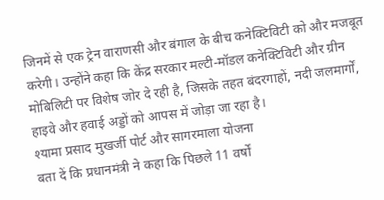जिनमें से एक ट्रेन वाराणसी और बंगाल के बीच कनेक्टिविटी को और मजबूत करेगी। उन्होंने कहा कि केंद्र सरकार मल्टी-मॉडल कनेक्टिविटी और ग्रीन मोबिलिटी पर विशेष जोर दे रही है, जिसके तहत बंदरगाहों, नदी जलमार्गों, हाइवे और हवाई अड्डों को आपस में जोड़ा जा रहा है।
श्यामा प्रसाद मुखर्जी पोर्ट और सागरमाला योजना
बता दें कि प्रधानमंत्री ने कहा कि पिछले 11 वर्षों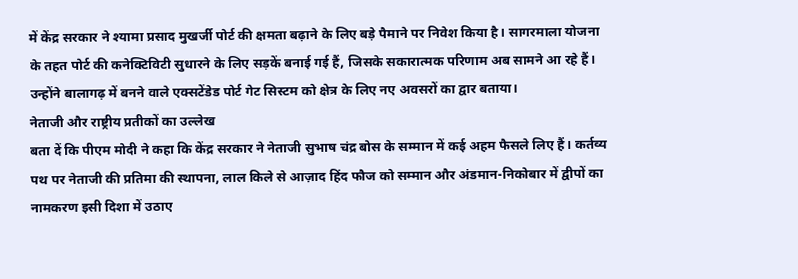में केंद्र सरकार ने श्यामा प्रसाद मुखर्जी पोर्ट की क्षमता बढ़ाने के लिए बड़े पैमाने पर निवेश किया है। सागरमाला योजना के तहत पोर्ट की कनेक्टिविटी सुधारने के लिए सड़कें बनाई गई हैं, जिसके सकारात्मक परिणाम अब सामने आ रहे हैं। उन्होंने बालागढ़ में बनने वाले एक्सटेंडेड पोर्ट गेट सिस्टम को क्षेत्र के लिए नए अवसरों का द्वार बताया।
नेताजी और राष्ट्रीय प्रतीकों का उल्लेख
बता दें कि पीएम मोदी ने कहा कि केंद्र सरकार ने नेताजी सुभाष चंद्र बोस के सम्मान में कई अहम फैसले लिए हैं। कर्तव्य पथ पर नेताजी की प्रतिमा की स्थापना, लाल किले से आज़ाद हिंद फौज को सम्मान और अंडमान-निकोबार में द्वीपों का नामकरण इसी दिशा में उठाए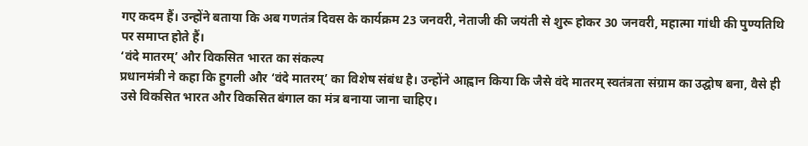गए कदम हैं। उन्होंने बताया कि अब गणतंत्र दिवस के कार्यक्रम 23 जनवरी, नेताजी की जयंती से शुरू होकर 30 जनवरी, महात्मा गांधी की पुण्यतिथि पर समाप्त होते हैं।
‘वंदे मातरम्’ और विकसित भारत का संकल्प
प्रधानमंत्री ने कहा कि हुगली और ‘वंदे मातरम्’ का विशेष संबंध है। उन्होंने आह्वान किया कि जैसे वंदे मातरम् स्वतंत्रता संग्राम का उद्घोष बना, वैसे ही उसे विकसित भारत और विकसित बंगाल का मंत्र बनाया जाना चाहिए।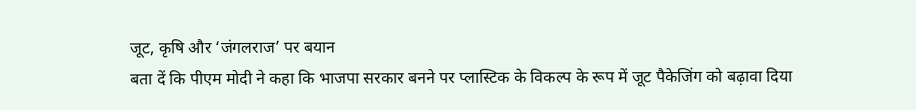जूट, कृषि और ‘जंगलराज’ पर बयान
बता दें कि पीएम मोदी ने कहा कि भाजपा सरकार बनने पर प्लास्टिक के विकल्प के रूप में जूट पैकेजिंग को बढ़ावा दिया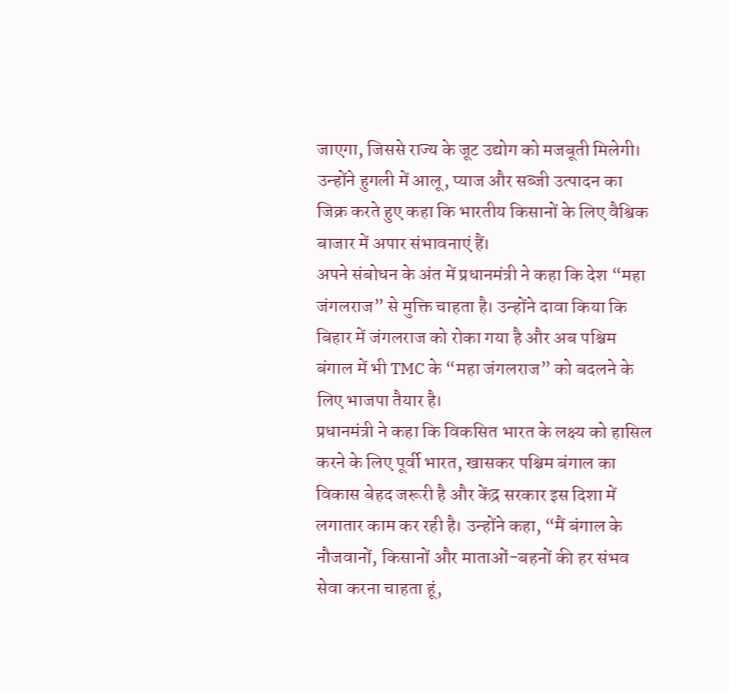जाएगा, जिससे राज्य के जूट उद्योग को मजबूती मिलेगी। उन्होंने हुगली में आलू, प्याज और सब्जी उत्पादन का जिक्र करते हुए कहा कि भारतीय किसानों के लिए वैश्विक बाजार में अपार संभावनाएं हैं।
अपने संबोधन के अंत में प्रधानमंत्री ने कहा कि देश “महा जंगलराज” से मुक्ति चाहता है। उन्होंने दावा किया कि बिहार में जंगलराज को रोका गया है और अब पश्चिम बंगाल में भी TMC के “महा जंगलराज” को बदलने के लिए भाजपा तैयार है।
प्रधानमंत्री ने कहा कि विकसित भारत के लक्ष्य को हासिल करने के लिए पूर्वी भारत, खासकर पश्चिम बंगाल का विकास बेहद जरूरी है और केंद्र सरकार इस दिशा में लगातार काम कर रही है। उन्होंने कहा, “मैं बंगाल के नौजवानों, किसानों और माताओं-बहनों की हर संभव सेवा करना चाहता हूं,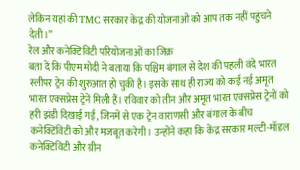लेकिन यहां की TMC सरकार केंद्र की योजनाओं को आप तक नहीं पहुंचने देती।”
रेल और कनेक्टिविटी परियोजनाओं का जिक्र
बता दें कि पीएम मोदी ने बताया कि पश्चिम बंगाल से देश की पहली वंदे भारत स्लीपर ट्रेन की शुरुआत हो चुकी है। इसके साथ ही राज्य को कई नई अमृत भारत एक्सप्रेस ट्रेनें मिली हैं। रविवार को तीन और अमृत भारत एक्सप्रेस ट्रेनों को हरी झंडी दिखाई गई, जिनमें से एक ट्रेन वाराणसी और बंगाल के बीच कनेक्टिविटी को और मजबूत करेगी। उन्होंने कहा कि केंद्र सरकार मल्टी-मॉडल कनेक्टिविटी और ग्रीन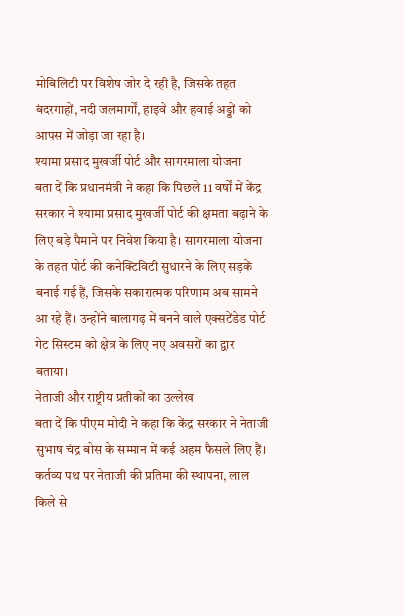मोबिलिटी पर विशेष जोर दे रही है, जिसके तहत बंदरगाहों, नदी जलमार्गों, हाइवे और हवाई अड्डों को आपस में जोड़ा जा रहा है।
श्यामा प्रसाद मुखर्जी पोर्ट और सागरमाला योजना
बता दें कि प्रधानमंत्री ने कहा कि पिछले 11 वर्षों में केंद्र सरकार ने श्यामा प्रसाद मुखर्जी पोर्ट की क्षमता बढ़ाने के लिए बड़े पैमाने पर निवेश किया है। सागरमाला योजना के तहत पोर्ट की कनेक्टिविटी सुधारने के लिए सड़कें बनाई गई हैं, जिसके सकारात्मक परिणाम अब सामने आ रहे हैं। उन्होंने बालागढ़ में बनने वाले एक्सटेंडेड पोर्ट गेट सिस्टम को क्षेत्र के लिए नए अवसरों का द्वार बताया।
नेताजी और राष्ट्रीय प्रतीकों का उल्लेख
बता दें कि पीएम मोदी ने कहा कि केंद्र सरकार ने नेताजी सुभाष चंद्र बोस के सम्मान में कई अहम फैसले लिए हैं। कर्तव्य पथ पर नेताजी की प्रतिमा की स्थापना, लाल किले से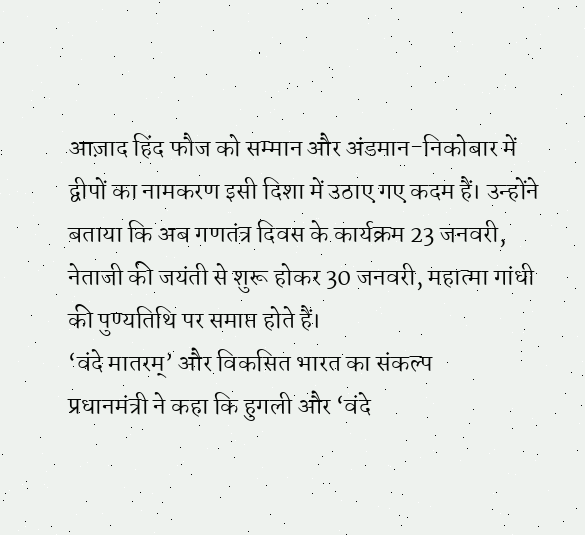आज़ाद हिंद फौज को सम्मान और अंडमान-निकोबार में द्वीपों का नामकरण इसी दिशा में उठाए गए कदम हैं। उन्होंने बताया कि अब गणतंत्र दिवस के कार्यक्रम 23 जनवरी, नेताजी की जयंती से शुरू होकर 30 जनवरी, महात्मा गांधी की पुण्यतिथि पर समाप्त होते हैं।
‘वंदे मातरम्’ और विकसित भारत का संकल्प
प्रधानमंत्री ने कहा कि हुगली और ‘वंदे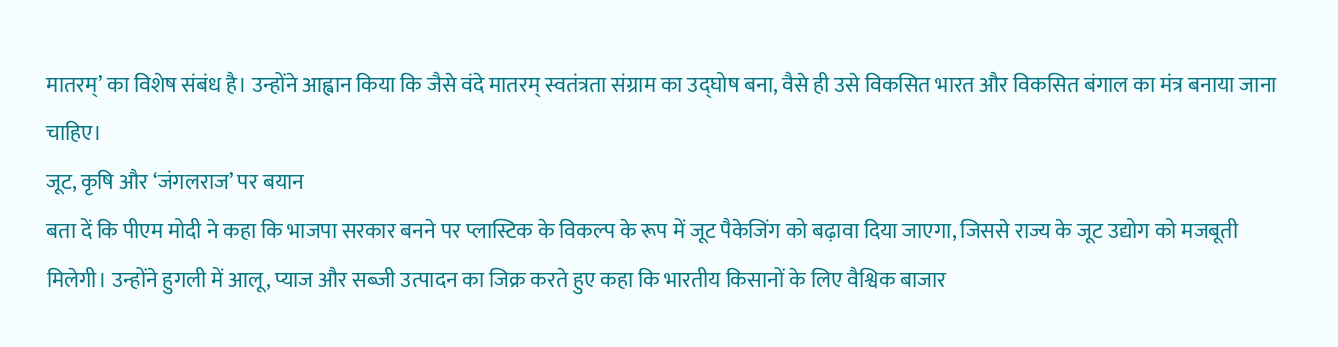मातरम्’ का विशेष संबंध है। उन्होंने आह्वान किया कि जैसे वंदे मातरम् स्वतंत्रता संग्राम का उद्घोष बना, वैसे ही उसे विकसित भारत और विकसित बंगाल का मंत्र बनाया जाना चाहिए।
जूट, कृषि और ‘जंगलराज’ पर बयान
बता दें कि पीएम मोदी ने कहा कि भाजपा सरकार बनने पर प्लास्टिक के विकल्प के रूप में जूट पैकेजिंग को बढ़ावा दिया जाएगा, जिससे राज्य के जूट उद्योग को मजबूती मिलेगी। उन्होंने हुगली में आलू, प्याज और सब्जी उत्पादन का जिक्र करते हुए कहा कि भारतीय किसानों के लिए वैश्विक बाजार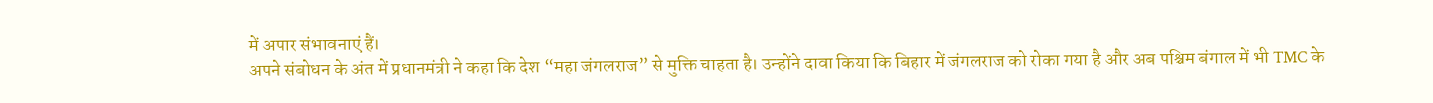में अपार संभावनाएं हैं।
अपने संबोधन के अंत में प्रधानमंत्री ने कहा कि देश “महा जंगलराज” से मुक्ति चाहता है। उन्होंने दावा किया कि बिहार में जंगलराज को रोका गया है और अब पश्चिम बंगाल में भी TMC के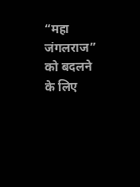“महा जंगलराज” को बदलने के लिए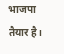भाजपा तैयार है।